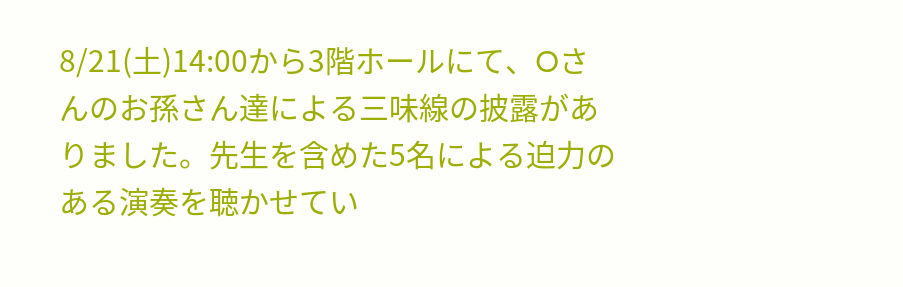8/21(土)14:00から3階ホールにて、Oさんのお孫さん達による三味線の披露がありました。先生を含めた5名による迫力のある演奏を聴かせてい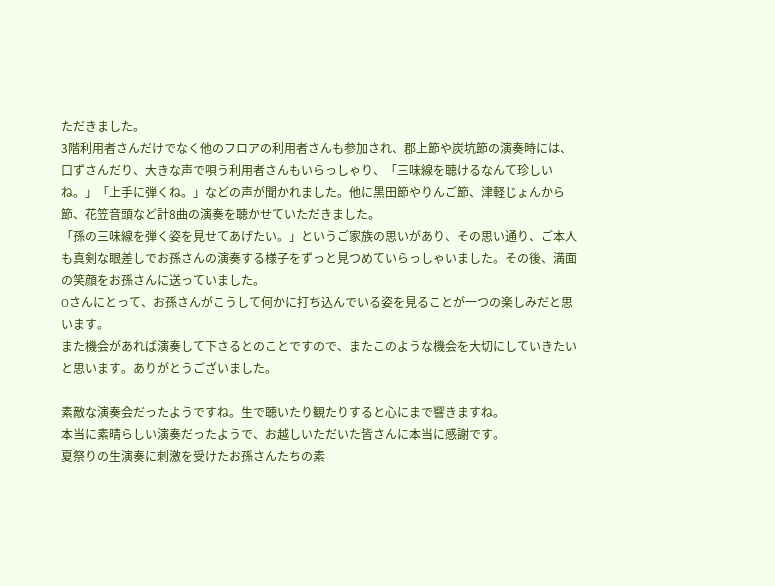ただきました。
3階利用者さんだけでなく他のフロアの利用者さんも参加され、郡上節や炭坑節の演奏時には、口ずさんだり、大きな声で唄う利用者さんもいらっしゃり、「三味線を聴けるなんて珍しいね。」「上手に弾くね。」などの声が聞かれました。他に黒田節やりんご節、津軽じょんから節、花笠音頭など計8曲の演奏を聴かせていただきました。
「孫の三味線を弾く姿を見せてあげたい。」というご家族の思いがあり、その思い通り、ご本人も真剣な眼差しでお孫さんの演奏する様子をずっと見つめていらっしゃいました。その後、満面の笑顔をお孫さんに送っていました。
Oさんにとって、お孫さんがこうして何かに打ち込んでいる姿を見ることが一つの楽しみだと思います。
また機会があれば演奏して下さるとのことですので、またこのような機会を大切にしていきたいと思います。ありがとうございました。

素敵な演奏会だったようですね。生で聴いたり観たりすると心にまで響きますね。
本当に素晴らしい演奏だったようで、お越しいただいた皆さんに本当に感謝です。
夏祭りの生演奏に刺激を受けたお孫さんたちの素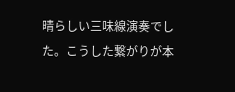晴らしい三味線演奏でした。こうした繋がりが本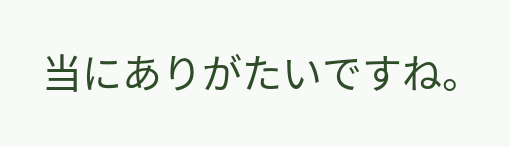当にありがたいですね。